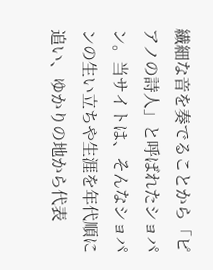繊細な音を奏でることから「ピアノの詩人」と呼ばれたショパン。当サイトは、そんなショパンの生い立ちや生涯を年代順に追い、ゆかりの地から代表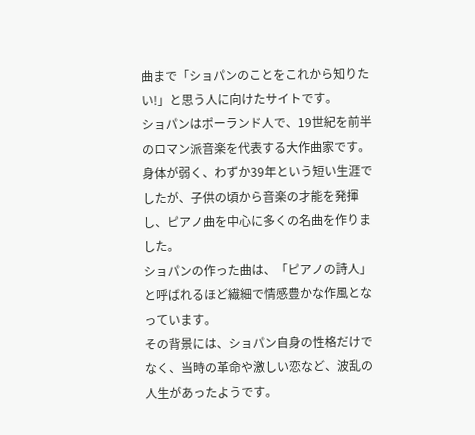曲まで「ショパンのことをこれから知りたい!」と思う人に向けたサイトです。
ショパンはポーランド人で、19世紀を前半のロマン派音楽を代表する大作曲家です。
身体が弱く、わずか39年という短い生涯でしたが、子供の頃から音楽の才能を発揮し、ピアノ曲を中心に多くの名曲を作りました。
ショパンの作った曲は、「ピアノの詩人」と呼ばれるほど繊細で情感豊かな作風となっています。
その背景には、ショパン自身の性格だけでなく、当時の革命や激しい恋など、波乱の人生があったようです。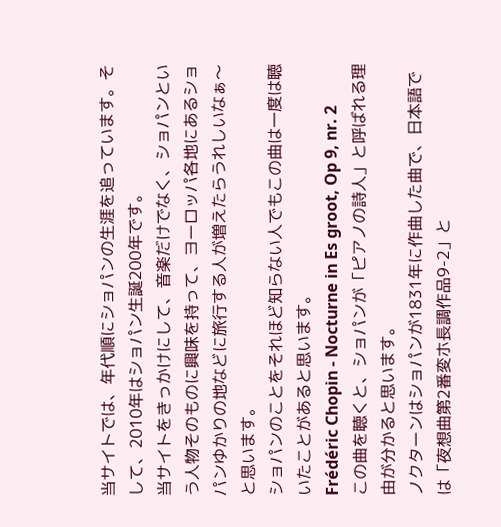当サイトでは、年代順にショパンの生涯を追っています。そして、2010年はショパン生誕200年です。
当サイトをきっかけにして、音楽だけでなく、ショパンという人物そのものに興味を持って、ヨーロッパ各地にあるショパンゆかりの地などに旅行する人が増えたらうれしいなぁ〜と思います。
ショパンのことをそれほど知らない人でもこの曲は一度は聴いたことがあると思います。
Frédéric Chopin - Nocturne in Es groot, Op 9, nr. 2
この曲を聴くと、ショパンが「ピアノの詩人」と呼ばれる理由が分かると思います。
ノクターンはショパンが1831年に作曲した曲で、日本語では「夜想曲第2番変ホ長調作品9-2」と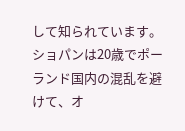して知られています。
ショパンは20歳でポーランド国内の混乱を避けて、オ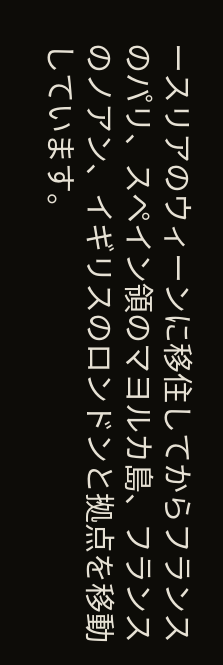ースリアのウィーンに移住してからフランスのパリ、スペイン領のマヨルカ島、フランスのノアン、イギリスのロンドンと拠点を移動しています。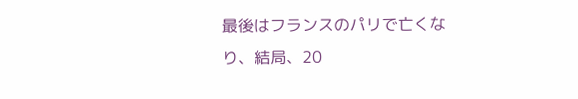最後はフランスのパリで亡くなり、結局、20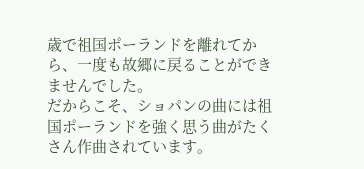歳で祖国ポーランドを離れてから、一度も故郷に戻ることができませんでした。
だからこそ、ショパンの曲には祖国ポーランドを強く思う曲がたくさん作曲されています。